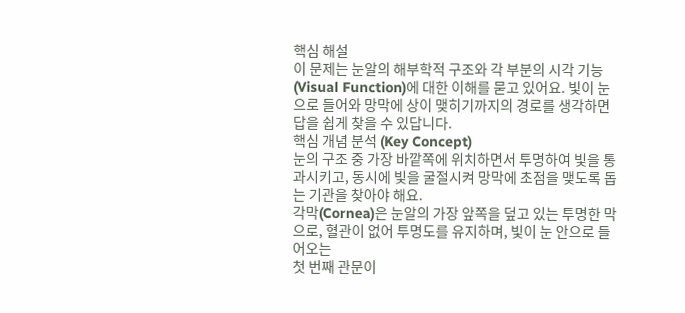핵심 해설
이 문제는 눈알의 해부학적 구조와 각 부분의 시각 기능(Visual Function)에 대한 이해를 묻고 있어요. 빛이 눈으로 들어와 망막에 상이 맺히기까지의 경로를 생각하면 답을 쉽게 찾을 수 있답니다.
핵심 개념 분석 (Key Concept)
눈의 구조 중 가장 바깥쪽에 위치하면서 투명하여 빛을 통과시키고, 동시에 빛을 굴절시켜 망막에 초점을 맺도록 돕는 기관을 찾아야 해요.
각막(Cornea)은 눈알의 가장 앞쪽을 덮고 있는 투명한 막으로, 혈관이 없어 투명도를 유지하며, 빛이 눈 안으로 들어오는
첫 번째 관문이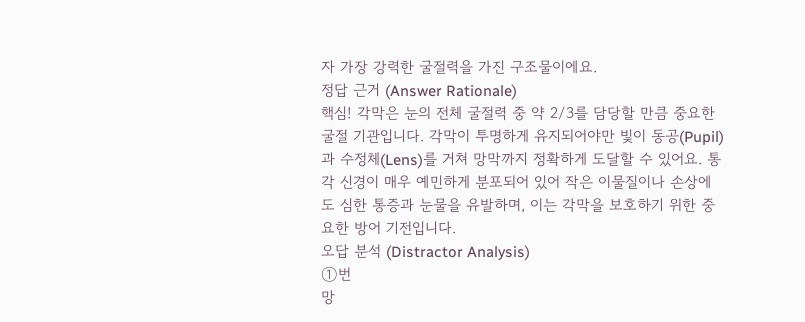자 가장 강력한 굴절력을 가진 구조물이에요.
정답 근거 (Answer Rationale)
핵심! 각막은 눈의 전체 굴절력 중 약 2/3를 담당할 만큼 중요한 굴절 기관입니다. 각막이 투명하게 유지되어야만 빛이 동공(Pupil)과 수정체(Lens)를 거쳐 망막까지 정확하게 도달할 수 있어요. 통각 신경이 매우 예민하게 분포되어 있어 작은 이물질이나 손상에도 심한 통증과 눈물을 유발하며, 이는 각막을 보호하기 위한 중요한 방어 기전입니다.
오답 분석 (Distractor Analysis)
①번
망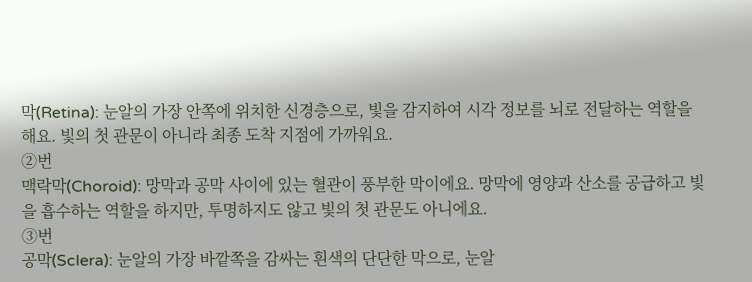막(Retina): 눈알의 가장 안쪽에 위치한 신경층으로, 빛을 감지하여 시각 정보를 뇌로 전달하는 역할을 해요. 빛의 첫 관문이 아니라 최종 도착 지점에 가까워요.
②번
맥락막(Choroid): 망막과 공막 사이에 있는 혈관이 풍부한 막이에요. 망막에 영양과 산소를 공급하고 빛을 흡수하는 역할을 하지만, 투명하지도 않고 빛의 첫 관문도 아니에요.
③번
공막(Sclera): 눈알의 가장 바깥쪽을 감싸는 흰색의 단단한 막으로, 눈알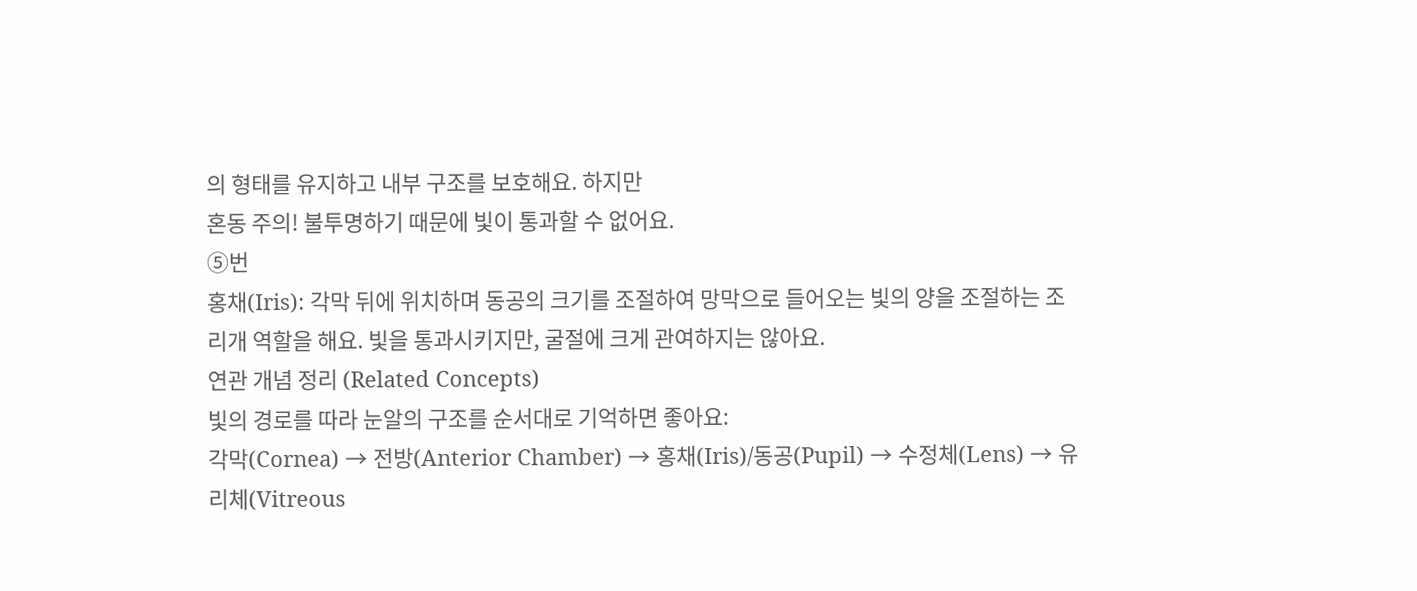의 형태를 유지하고 내부 구조를 보호해요. 하지만
혼동 주의! 불투명하기 때문에 빛이 통과할 수 없어요.
⑤번
홍채(Iris): 각막 뒤에 위치하며 동공의 크기를 조절하여 망막으로 들어오는 빛의 양을 조절하는 조리개 역할을 해요. 빛을 통과시키지만, 굴절에 크게 관여하지는 않아요.
연관 개념 정리 (Related Concepts)
빛의 경로를 따라 눈알의 구조를 순서대로 기억하면 좋아요:
각막(Cornea) → 전방(Anterior Chamber) → 홍채(Iris)/동공(Pupil) → 수정체(Lens) → 유리체(Vitreous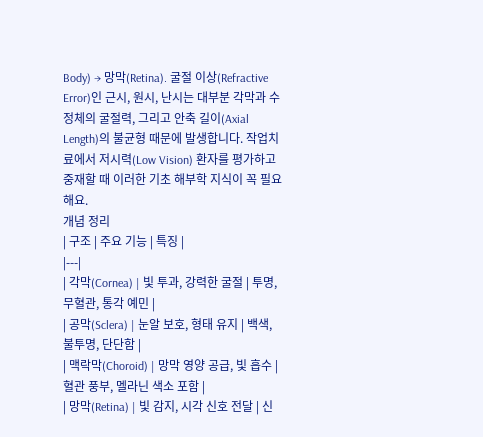Body) → 망막(Retina). 굴절 이상(Refractive Error)인 근시, 원시, 난시는 대부분 각막과 수정체의 굴절력, 그리고 안축 길이(Axial Length)의 불균형 때문에 발생합니다. 작업치료에서 저시력(Low Vision) 환자를 평가하고 중재할 때 이러한 기초 해부학 지식이 꼭 필요해요.
개념 정리
| 구조 | 주요 기능 | 특징 |
|---|
| 각막(Cornea) | 빛 투과, 강력한 굴절 | 투명, 무혈관, 통각 예민 |
| 공막(Sclera) | 눈알 보호, 형태 유지 | 백색, 불투명, 단단함 |
| 맥락막(Choroid) | 망막 영양 공급, 빛 흡수 | 혈관 풍부, 멜라닌 색소 포함 |
| 망막(Retina) | 빛 감지, 시각 신호 전달 | 신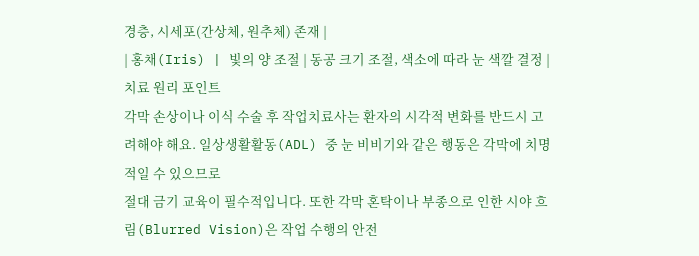경층, 시세포(간상체, 원추체) 존재 |
| 홍채(Iris) | 빛의 양 조절 | 동공 크기 조절, 색소에 따라 눈 색깔 결정 |
치료 원리 포인트
각막 손상이나 이식 수술 후 작업치료사는 환자의 시각적 변화를 반드시 고려해야 해요. 일상생활활동(ADL) 중 눈 비비기와 같은 행동은 각막에 치명적일 수 있으므로
절대 금기 교육이 필수적입니다. 또한 각막 혼탁이나 부종으로 인한 시야 흐림(Blurred Vision)은 작업 수행의 안전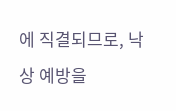에 직결되므로, 낙상 예방을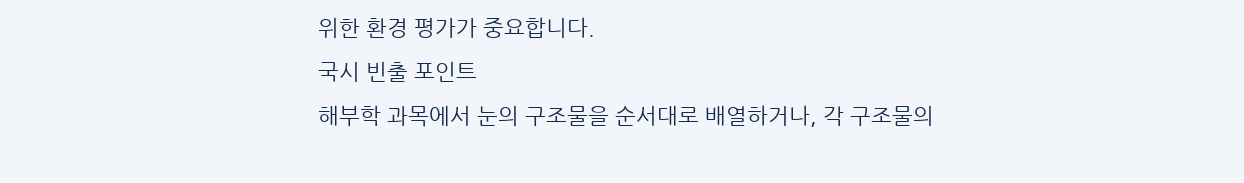위한 환경 평가가 중요합니다.
국시 빈출 포인트
해부학 과목에서 눈의 구조물을 순서대로 배열하거나, 각 구조물의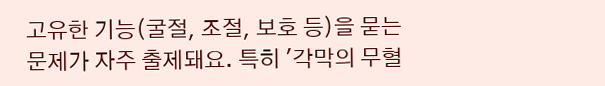고유한 기능(굴절, 조절, 보호 등)을 묻는 문제가 자주 출제돼요. 특히 '각막의 무혈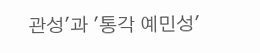관성'과 '통각 예민성'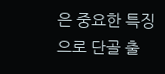은 중요한 특징으로 단골 출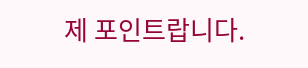제 포인트랍니다.